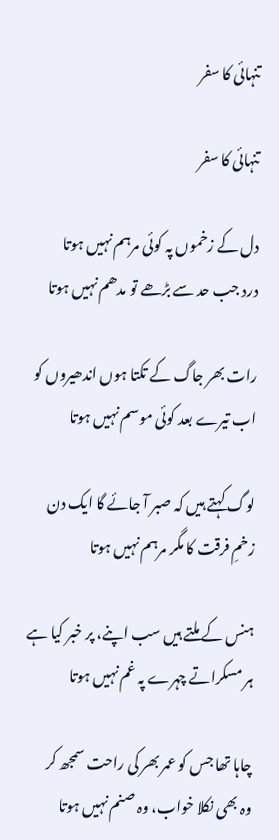تنہائی کا سفر

تنہائی کا سفر

دل کے زخموں پہ کوئی مرہم نہیں ہوتا
درد جب حد سے بڑھے تو مدھم نہیں ہوتا

رات بھر جاگ کے تکتا ہوں اندھیروں کو
اب تیرے بعد کوئی موسم نہیں ہوتا

لوگ کہتے ہیں کہ صبر آ جائے گا ایک دن
زخمِ فرقت کا مگر مرہم نہیں ہوتا

ہنس کے ملتے ہیں سب اپنے، پر خبر کیا ہے
ہر مسکراتے چہرے پہ غم نہیں ہوتا

چاہا تھا جس کو عمر بھر کی راحت سمجھ کر
وہ بھی نکلا خواب، وہ صنم نہیں ہوتا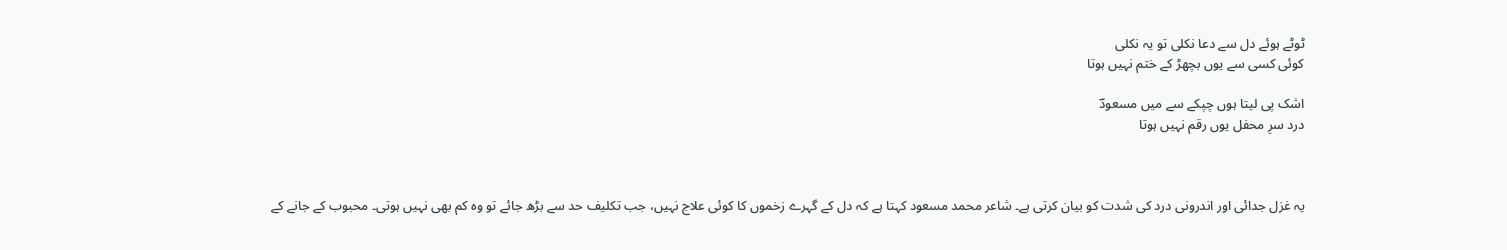ٹوٹے ہوئے دل سے دعا نکلی تو یہ نکلی
کوئی کسی سے یوں بچھڑ کے ختم نہیں ہوتا

اشک پی لیتا ہوں چپکے سے میں مسعودؔ
درد سرِ محفل یوں رقم نہیں ہوتا



یہ غزل جدائی اور اندرونی درد کی شدت کو بیان کرتی ہے۔ شاعر محمد مسعود کہتا ہے کہ دل کے گہرے زخموں کا کوئی علاج نہیں، جب تکلیف حد سے بڑھ جائے تو وہ کم بھی نہیں ہوتی۔ محبوب کے جانے کے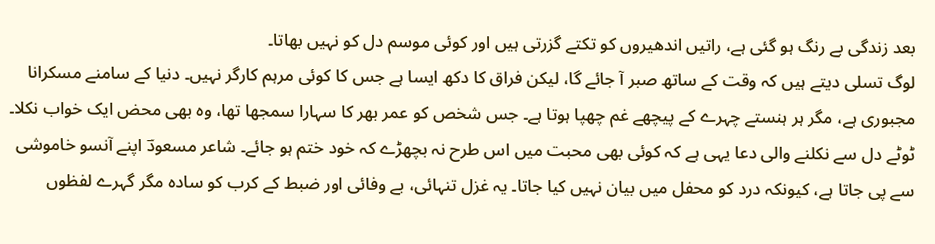بعد زندگی بے رنگ ہو گئی ہے، راتیں اندھیروں کو تکتے گزرتی ہیں اور کوئی موسم دل کو نہیں بھاتا۔
لوگ تسلی دیتے ہیں کہ وقت کے ساتھ صبر آ جائے گا، لیکن فراق کا دکھ ایسا ہے جس کا کوئی مرہم کارگر نہیں۔ دنیا کے سامنے مسکرانا مجبوری ہے، مگر ہر ہنستے چہرے کے پیچھے غم چھپا ہوتا ہے۔ جس شخص کو عمر بھر کا سہارا سمجھا تھا، وہ بھی محض ایک خواب نکلا۔
ٹوٹے دل سے نکلنے والی دعا یہی ہے کہ کوئی بھی محبت میں اس طرح نہ بچھڑے کہ خود ختم ہو جائے۔ شاعر مسعودؔ اپنے آنسو خاموشی سے پی جاتا ہے، کیونکہ درد کو محفل میں بیان نہیں کیا جاتا۔ یہ غزل تنہائی، بے وفائی اور ضبط کے کرب کو سادہ مگر گہرے لفظوں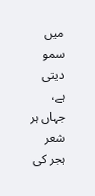میں سمو دیتی ہے، جہاں ہر شعر ہجر کی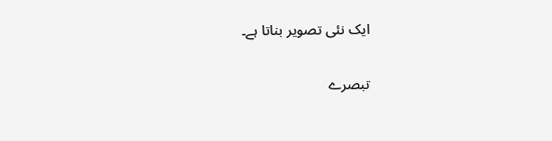ایک نئی تصویر بناتا ہے۔

تبصرے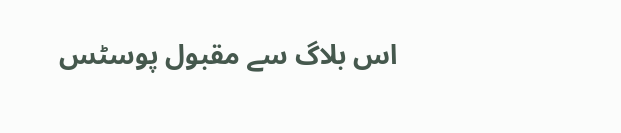اس بلاگ سے مقبول پوسٹس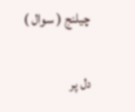چیلنج ( سوال )

دل پر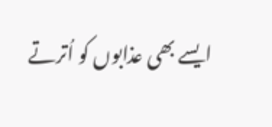ایسے بھی عذابوں کو اُترتے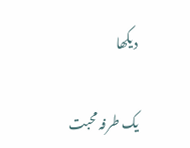دیکھا

یک طرفہ محبت